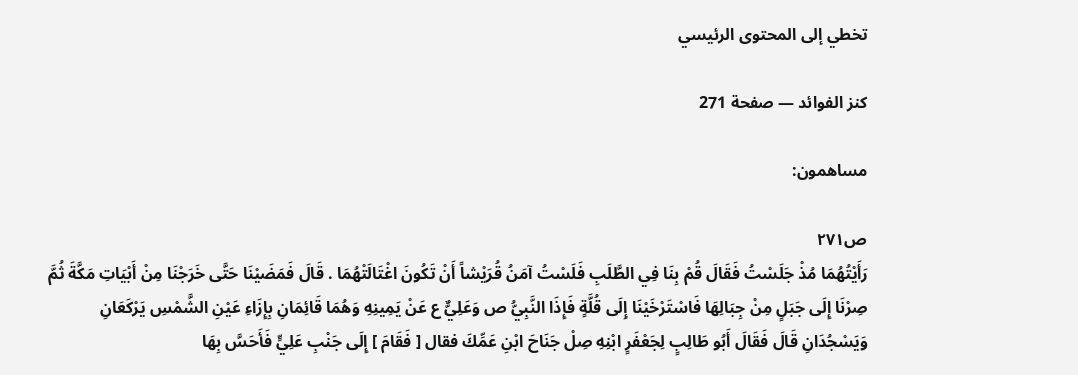تخطي إلى المحتوى الرئيسي

كنز الفوائد — صفحة 271

مساهمون:

ص٢٧١
رَأَيْتُهُمَا مُذْ جَلَسْتُ فَقَالَ قُمْ بِنَا فِي الطَّلَبِ فَلَسْتُ آمَنُ قُرَيْشاً أَنْ تَكُونَ اغْتَالَتْهُمَا . قَالَ فَمَضَيْنَا حَتَّى خَرَجْنَا مِنْ أَبْيَاتِ مَكَّةَ ثُمَّ صِرْنَا إِلَى جَبَلٍ مِنْ جِبَالِهَا فَاسْتَرْخَيْنَا إِلَى قُلَّةٍ فَإِذَا النَّبِيُّ ص وَعَلِيٌّ ع عَنْ يَمِينِهِ وَهُمَا قَائِمَانِ بِإِزَاءِ عَيْنِ الشَّمْسِ يَرْكَعَانِ وَيَسْجُدَانِ قَالَ فَقَالَ أَبُو طَالِبٍ لِجَعْفَرٍ ابْنِهِ صِلْ جَنَاحَ ابْنِ عَمِّكَ فقال [ فَقَامَ ] إِلَى جَنْبِ عَلِيٍّ فَأَحَسَّ بِهَا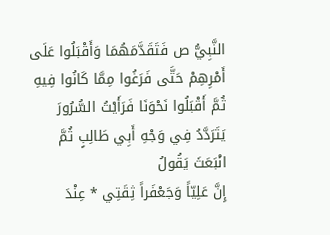النَّبِيُّ ص فَتَقَدَّمَهُمَا وَأَقْبَلُوا عَلَى أَمْرِهِمْ حَتَّى فَرَغُوا مِمَّا كَانُوا فِيهِ ثُمَّ أَقْبَلُوا نَحْوَنَا فَرَأَيْتُ السُّرُورَ يَتَرَدَّدُ فِي وَجْهِ أَبِي طَالِبٍ ثُمَّ انْبَعَثَ يَقُولُ
إِنَّ عَلِيّاً وَجَعْفَراً ثِقَتِي * عِنْدَ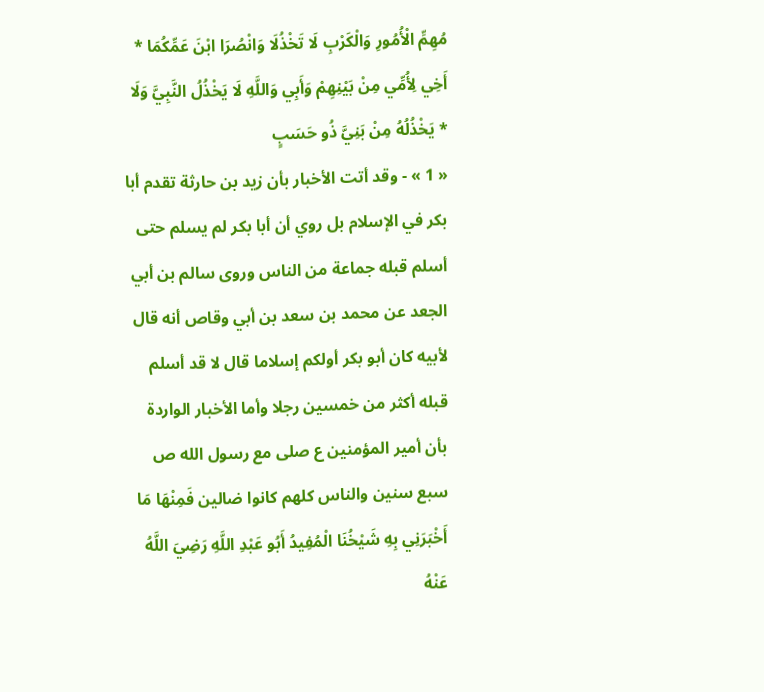مُهِمِّ الْأُمُورِ وَالْكَرْبِ لَا تَخْذُلَا وَانْصُرَا ابْنَ عَمِّكُمَا * أَخِي لِأُمِّي مِنْ بَيْنِهِمْ وَأَبِي وَاللَّهِ لَا يَخْذُلُ النَّبِيَّ وَلَا * يَخْذُلُهُ مِنْ بَنِيَّ ذُو حَسَبٍ
« 1 » - وقد أتت الأخبار بأن زيد بن حارثة تقدم أبا بكر في الإسلام بل روي أن أبا بكر لم يسلم حتى أسلم قبله جماعة من الناس وروى سالم بن أبي الجعد عن محمد بن سعد بن أبي وقاص أنه قال لأبيه كان أبو بكر أولكم إسلاما قال لا قد أسلم قبله أكثر من خمسين رجلا وأما الأخبار الواردة بأن أمير المؤمنين ع صلى مع رسول الله ص سبع سنين والناس كلهم كانوا ضالين فَمِنْهَا مَا أَخْبَرَنِي بِهِ شَيْخُنَا الْمُفِيدُ أَبُو عَبْدِ اللَّهِ رَضِيَ اللَّهُ عَنْهُ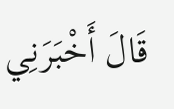قَالَ أَخْبَرَنِي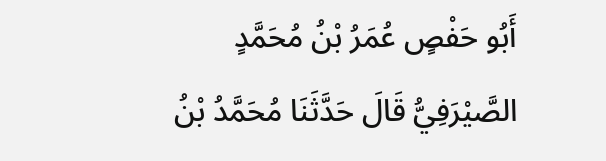أَبُو حَفْصٍ عُمَرُ بْنُ مُحَمَّدٍ الصَّيْرَفِيُّ قَالَ حَدَّثَنَا مُحَمَّدُ بْنُ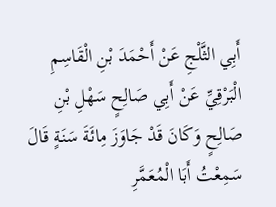أَبِي الثَّلْجِ عَنْ أَحْمَدَ بْنِ الْقَاسِمِ الْبَرْقِيِّ عَنْ أَبِي صَالِحٍ سَهْلِ بْنِ صَالِحٍ وَكَانَ قَدْ جَاوَزَ مِائَةَ سَنَةٍ قَالَ سَمِعْتُ أَبَا الْمُعَمَّرِ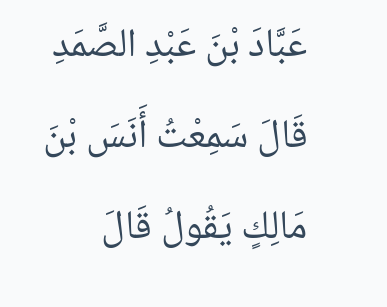عَبَّادَ بْنَ عَبْدِ الصَّمَدِ قَالَ سَمِعْتُ أَنَسَ بْنَ مَالِكٍ يَقُولُ قَالَ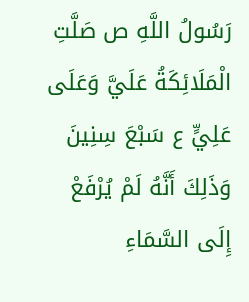رَسُولُ اللَّهِ ص صَلَّتِ الْمَلَائِكَةُ عَلَيَّ وَعَلَى عَلِيٍّ ع سَبْعَ سِنِينَ وَذَلِكَ أَنَّهُ لَمْ يُرْفَعْ إِلَى السَّمَاءِ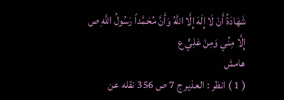شَهَادَةُ أَنْ لَا إِلَهَ إِلَّا اللَّهُ وَأَنَّ مُحَمَّداً رَسُولُ اللَّهِ ص إِلَّا مِنِّي وَمِنْ عَلِيٍّ ع
هامش
( 1 ) انظر : العذير ج 7 ص 356 نقله عن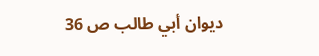ديوان أبي طالب ص 36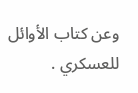وعن كتاب الأوائل للعسكري .